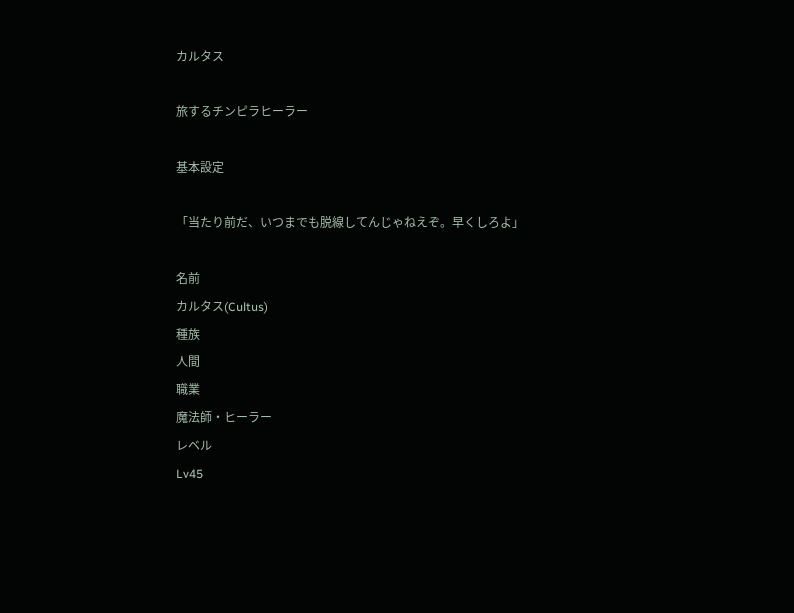カルタス

旅するチンピラヒーラー

基本設定

「当たり前だ、いつまでも脱線してんじゃねえぞ。早くしろよ」

名前
カルタス(Cultus)
種族
人間
職業
魔法師・ヒーラー
レベル
Lv45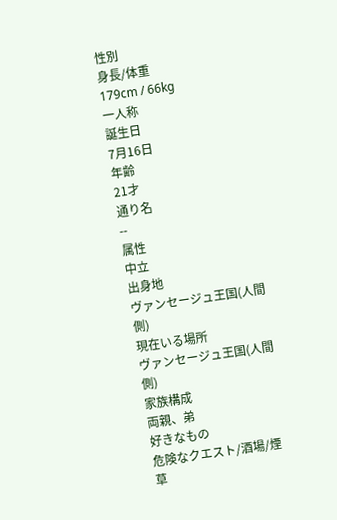性別
身長/体重
179cm / 66kg
一人称
誕生日
7月16日
年齢
21才
通り名
--
属性
中立
出身地
ヴァンセージュ王国(人間側)
現在いる場所
ヴァンセージュ王国(人間側)
家族構成
両親、弟
好きなもの
危険なクエスト/酒場/煙草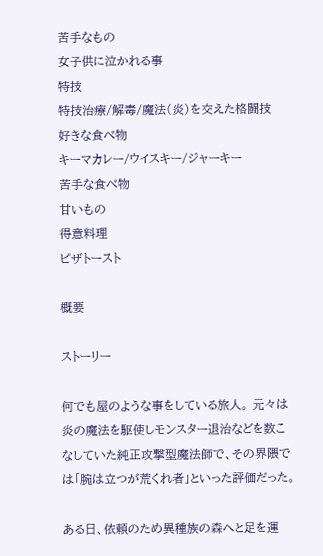苦手なもの
女子供に泣かれる事
特技
特技治療/解毒/魔法(炎)を交えた格闘技
好きな食べ物
キーマカレー/ウイスキー/ジャーキー
苦手な食べ物
甘いもの
得意料理
ピザトースト

概要

ストーリー

何でも屋のような事をしている旅人。 元々は炎の魔法を駆使しモンスター退治などを数こなしていた純正攻撃型魔法師で、その界隈では「腕は立つが荒くれ者」といった評価だった。

ある日、依頼のため異種族の森へと足を運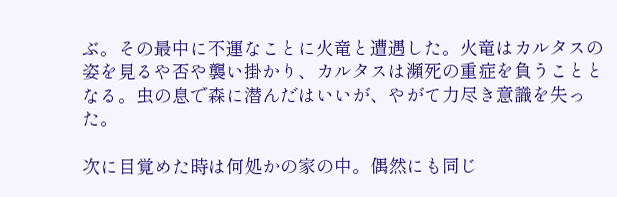ぶ。その最中に不運なことに火竜と遭遇した。火竜はカルタスの姿を見るや否や襲い掛かり、カルタスは瀕死の重症を負うこととなる。虫の息で森に潜んだはいいが、やがて力尽き意識を失った。

次に目覚めた時は何処かの家の中。偶然にも同じ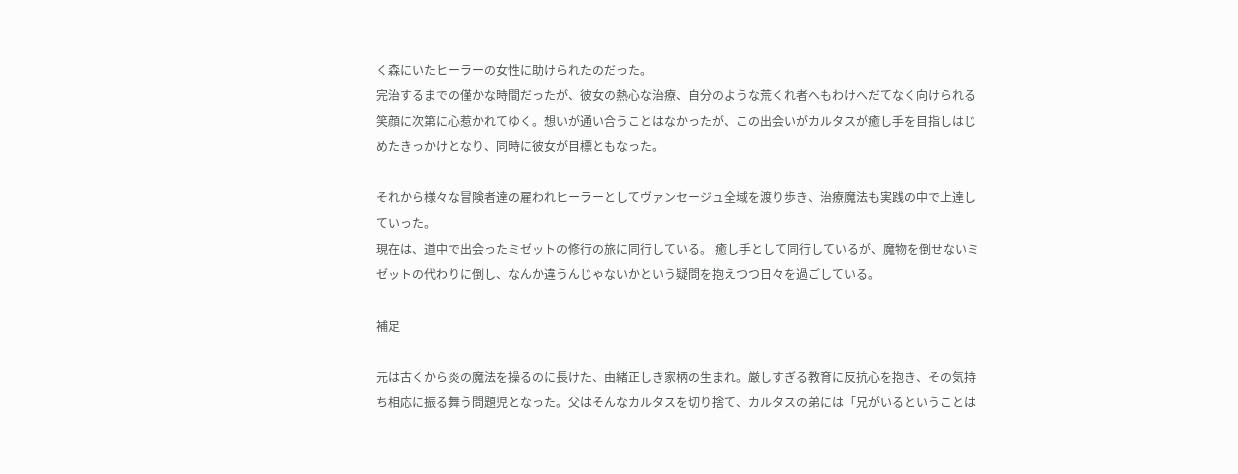く森にいたヒーラーの女性に助けられたのだった。
完治するまでの僅かな時間だったが、彼女の熱心な治療、自分のような荒くれ者へもわけへだてなく向けられる笑顔に次第に心惹かれてゆく。想いが通い合うことはなかったが、この出会いがカルタスが癒し手を目指しはじめたきっかけとなり、同時に彼女が目標ともなった。

それから様々な冒険者達の雇われヒーラーとしてヴァンセージュ全域を渡り歩き、治療魔法も実践の中で上達していった。
現在は、道中で出会ったミゼットの修行の旅に同行している。 癒し手として同行しているが、魔物を倒せないミゼットの代わりに倒し、なんか違うんじゃないかという疑問を抱えつつ日々を過ごしている。

補足

元は古くから炎の魔法を操るのに長けた、由緒正しき家柄の生まれ。厳しすぎる教育に反抗心を抱き、その気持ち相応に振る舞う問題児となった。父はそんなカルタスを切り捨て、カルタスの弟には「兄がいるということは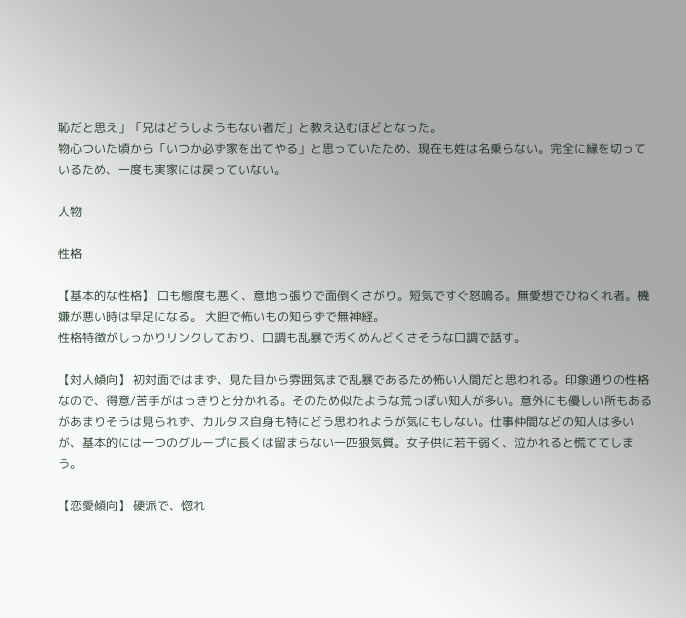恥だと思え」「兄はどうしようもない者だ」と教え込むほどとなった。
物心ついた頃から「いつか必ず家を出てやる」と思っていたため、現在も姓は名乗らない。完全に縁を切っているため、一度も実家には戻っていない。

人物

性格

【基本的な性格】 口も態度も悪く、意地っ張りで面倒くさがり。短気ですぐ怒鳴る。無愛想でひねくれ者。機嫌が悪い時は早足になる。 大胆で怖いもの知らずで無神経。
性格特徴がしっかりリンクしており、口調も乱暴で汚くめんどくさそうな口調で話す。

【対人傾向】 初対面ではまず、見た目から雰囲気まで乱暴であるため怖い人間だと思われる。印象通りの性格なので、得意/苦手がはっきりと分かれる。そのため似たような荒っぽい知人が多い。意外にも優しい所もあるがあまりそうは見られず、カルタス自身も特にどう思われようが気にもしない。仕事仲間などの知人は多いが、基本的には一つのグループに長くは留まらない一匹狼気質。女子供に若干弱く、泣かれると慌ててしまう。

【恋愛傾向】 硬派で、惚れ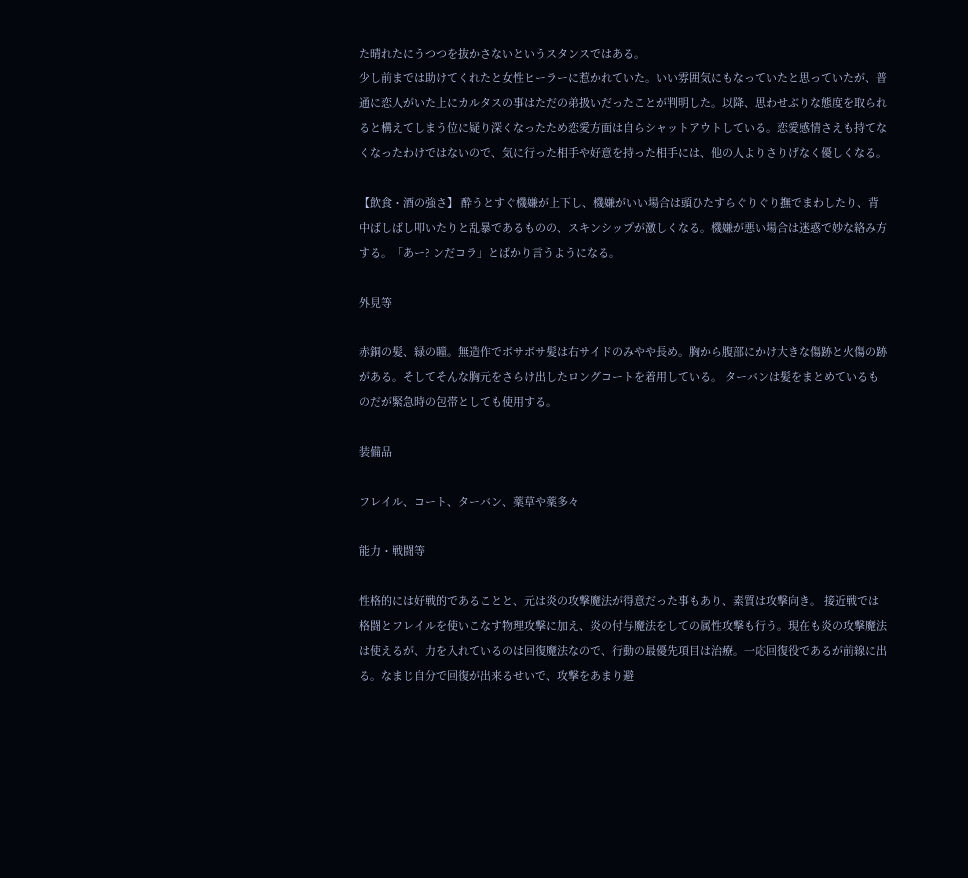た晴れたにうつつを抜かさないというスタンスではある。
少し前までは助けてくれたと女性ヒーラーに惹かれていた。いい雰囲気にもなっていたと思っていたが、普通に恋人がいた上にカルタスの事はただの弟扱いだったことが判明した。以降、思わせぶりな態度を取られると構えてしまう位に疑り深くなったため恋愛方面は自らシャットアウトしている。恋愛感情さえも持てなくなったわけではないので、気に行った相手や好意を持った相手には、他の人よりさりげなく優しくなる。

【飲食・酒の強さ】 酔うとすぐ機嫌が上下し、機嫌がいい場合は頭ひたすらぐりぐり撫でまわしたり、背中ばしばし叩いたりと乱暴であるものの、スキンシップが激しくなる。機嫌が悪い場合は迷惑で妙な絡み方する。「あー? ンだコラ」とばかり言うようになる。

外見等

赤銅の髪、緑の瞳。無造作でボサボサ髪は右サイドのみやや長め。胸から腹部にかけ大きな傷跡と火傷の跡がある。そしてそんな胸元をさらけ出したロングコートを着用している。 ターバンは髪をまとめているものだが緊急時の包帯としても使用する。

装備品

フレイル、コート、ターバン、薬草や薬多々

能力・戦闘等

性格的には好戦的であることと、元は炎の攻撃魔法が得意だった事もあり、素質は攻撃向き。 接近戦では格闘とフレイルを使いこなす物理攻撃に加え、炎の付与魔法をしての属性攻撃も行う。現在も炎の攻撃魔法は使えるが、力を入れているのは回復魔法なので、行動の最優先項目は治療。一応回復役であるが前線に出る。なまじ自分で回復が出来るせいで、攻撃をあまり避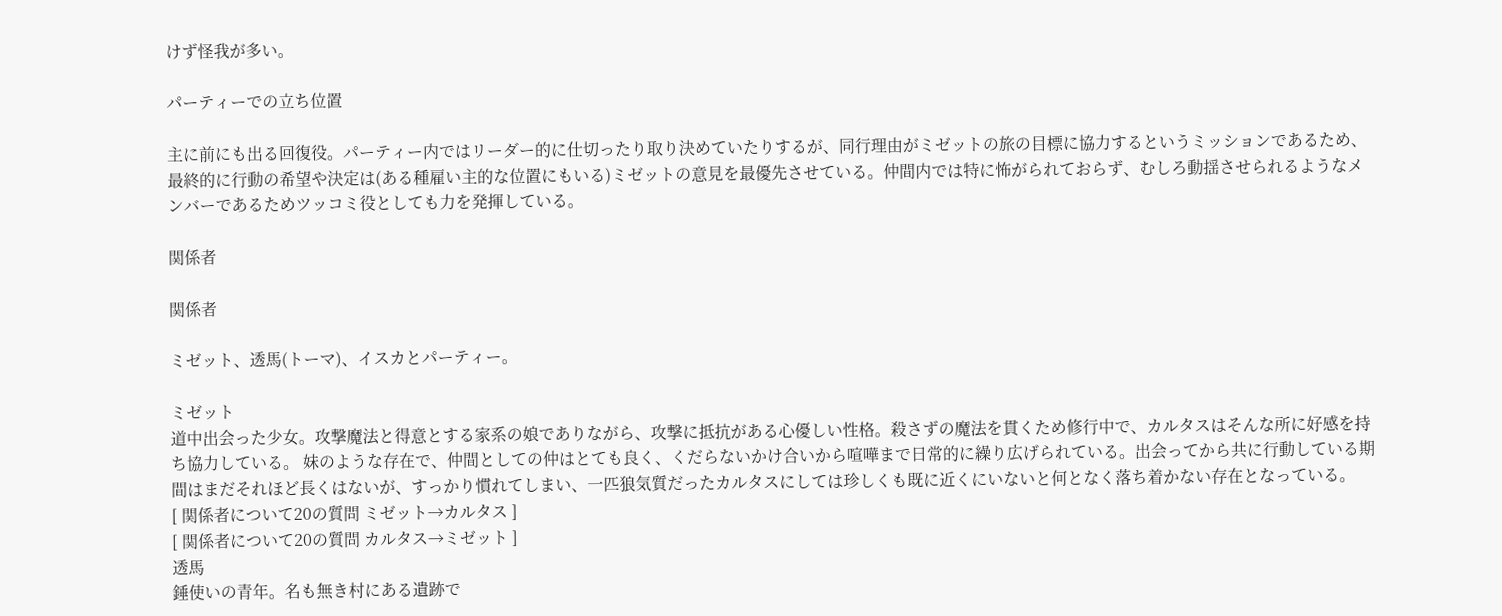けず怪我が多い。

パーティーでの立ち位置

主に前にも出る回復役。パーティー内ではリーダー的に仕切ったり取り決めていたりするが、同行理由がミゼットの旅の目標に協力するというミッションであるため、最終的に行動の希望や決定は(ある種雇い主的な位置にもいる)ミゼットの意見を最優先させている。仲間内では特に怖がられておらず、むしろ動揺させられるようなメンバーであるためツッコミ役としても力を発揮している。

関係者

関係者

ミゼット、透馬(トーマ)、イスカとパーティー。

ミゼット
道中出会った少女。攻撃魔法と得意とする家系の娘でありながら、攻撃に抵抗がある心優しい性格。殺さずの魔法を貫くため修行中で、カルタスはそんな所に好感を持ち協力している。 妹のような存在で、仲間としての仲はとても良く、くだらないかけ合いから喧嘩まで日常的に繰り広げられている。出会ってから共に行動している期間はまだそれほど長くはないが、すっかり慣れてしまい、一匹狼気質だったカルタスにしては珍しくも既に近くにいないと何となく落ち着かない存在となっている。
[ 関係者について20の質問 ミゼット→カルタス ]
[ 関係者について20の質問 カルタス→ミゼット ]
透馬
錘使いの青年。名も無き村にある遺跡で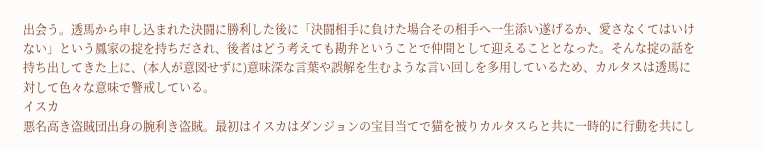出会う。透馬から申し込まれた決闘に勝利した後に「決闘相手に負けた場合その相手へ一生添い遂げるか、愛さなくてはいけない」という鳳家の掟を持ちだされ、後者はどう考えても勘弁ということで仲間として迎えることとなった。そんな掟の話を持ち出してきた上に、(本人が意図せずに)意味深な言葉や誤解を生むような言い回しを多用しているため、カルタスは透馬に対して色々な意味で警戒している。
イスカ
悪名高き盗賊団出身の腕利き盗賊。最初はイスカはダンジョンの宝目当てで猫を被りカルタスらと共に一時的に行動を共にし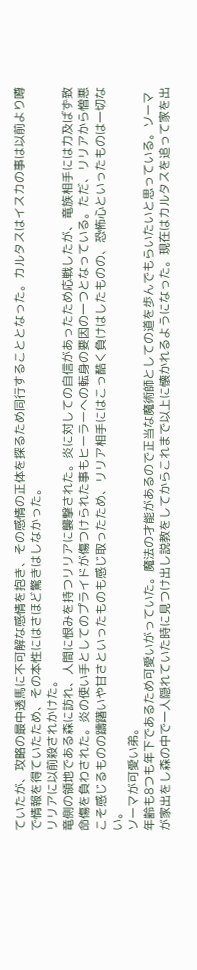ていたが、攻略の最中透馬に不可解な感情を抱き、その感情の正体を探るため同行することとなった。カルタスはイスカの事は以前より噂で情報を得ていたため、その本性にはさほど驚きはしなかった。
リリアに以前殺されかけた。
竜側の領地である森に訪れ、人間に恨みを持つリリアに襲撃された。炎に対しての自信があったため応戦したが、竜族相手には力及ばず致命傷を負わされた。炎の使い手としてのプライドが傷つけられた事もヒーラーへの転身の要因の一つとなっている。ただ、リリアから憎悪こそ感じるものの躊躇いや甘さといったものも感じ取ったため、リリア相手にはこっ酷く負けはしたものの、恐怖心といったものは一切ない。
ソーマが可愛い弟。
年齢も8つも年下であるため可愛いがっていた。魔法の才能があるので正当な魔術師としての道を歩んでもらいたいと思っている。ソーマが家出をし森の中で一人隠れていた時に見つけ出し説教をしてからこれまで以上に懐かれるようになった。現在はカルタスを追って家を出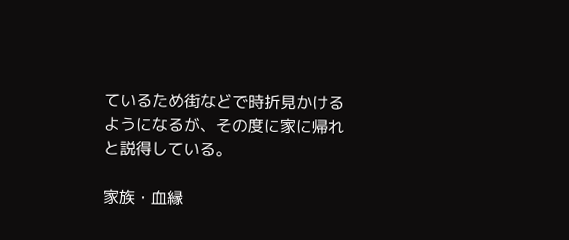ているため街などで時折見かけるようになるが、その度に家に帰れと説得している。

家族・血縁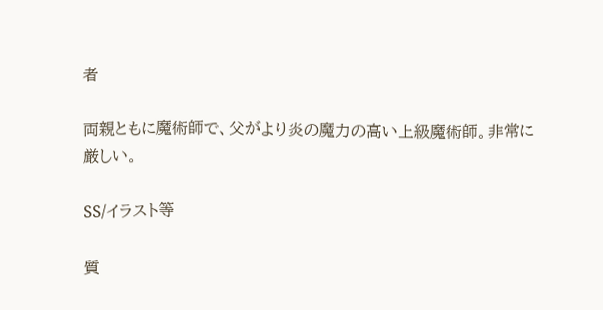者

両親ともに魔術師で、父がより炎の魔力の高い上級魔術師。非常に厳しい。

SS/イラスト等

質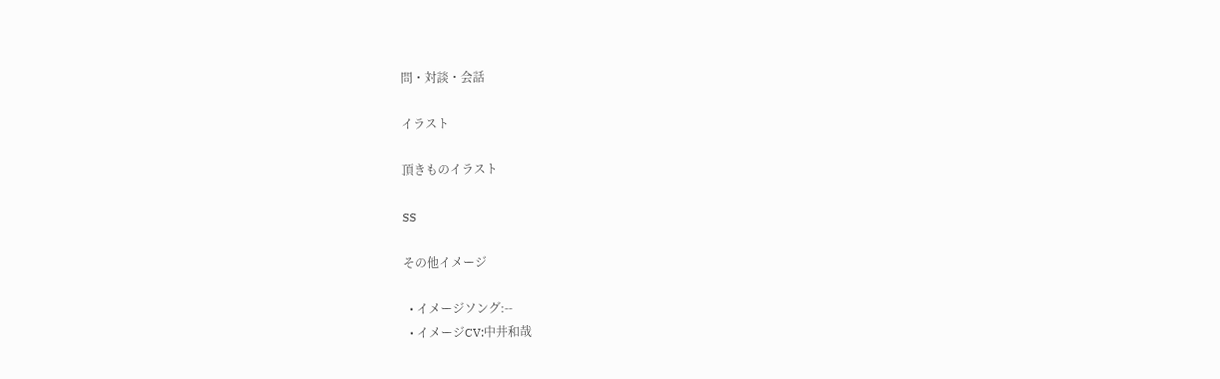問・対談・会話

イラスト

頂きものイラスト

SS

その他イメージ

  • イメージソング:--
  • イメージCV:中井和哉